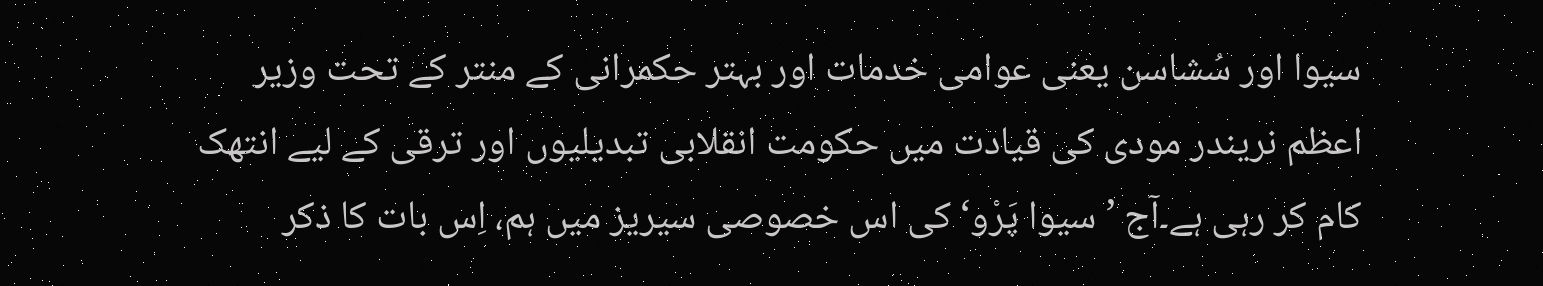سیوا اور سُشاسن یعنی عوامی خدمات اور بہتر حکمرانی کے منتر کے تحت وزیر اعظم نریندر مودی کی قیادت میں حکومت انقلابی تبدیلیوں اور ترقی کے لیے انتھک کام کر رہی ہے۔آج ’سیوا پَرْو‘ کی اس خصوصی سیریز میں ہم، اِس بات کا ذکر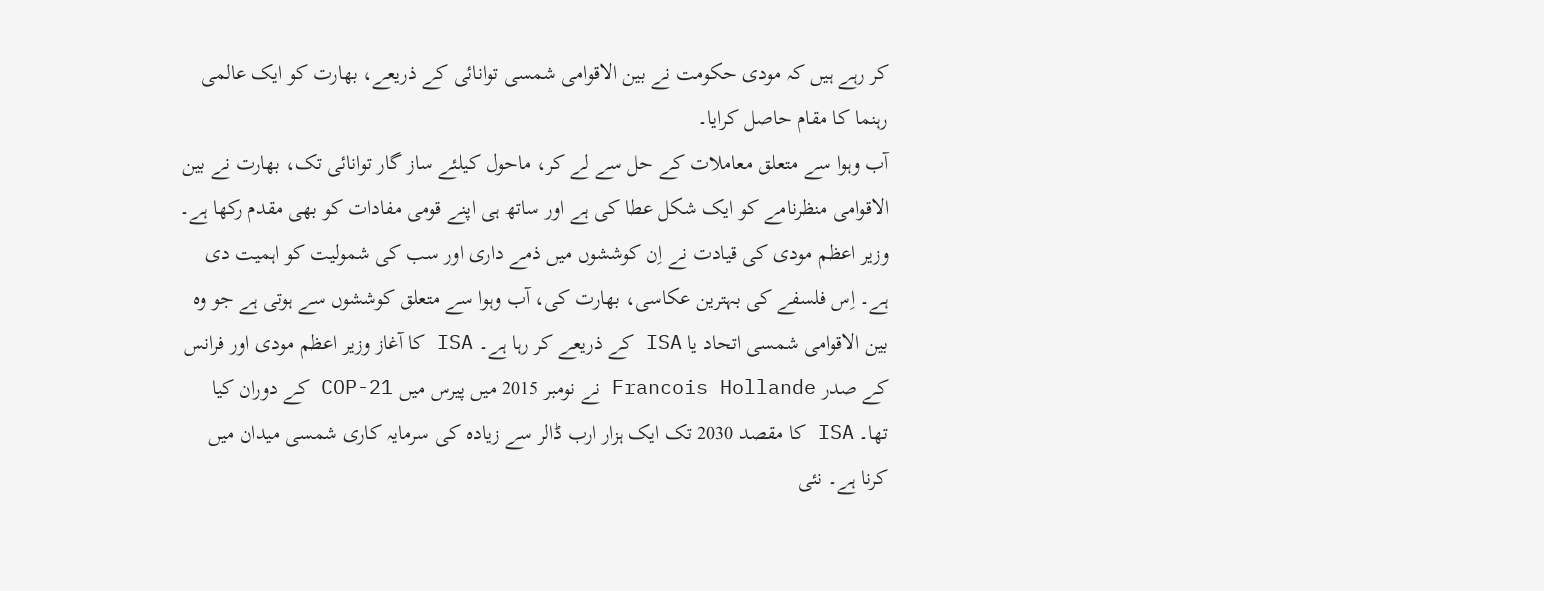کر رہے ہیں کہ مودی حکومت نے بین الاقوامی شمسی توانائی کے ذریعے، بھارت کو ایک عالمی رہنما کا مقام حاصل کرایا۔
آب وہوا سے متعلق معاملات کے حل سے لے کر، ماحول کیلئے ساز گار توانائی تک، بھارت نے بین الاقوامی منظرنامے کو ایک شکل عطا کی ہے اور ساتھ ہی اپنے قومی مفادات کو بھی مقدم رکھا ہے۔ وزیر اعظم مودی کی قیادت نے اِن کوششوں میں ذمے داری اور سب کی شمولیت کو اہمیت دی ہے۔ اِس فلسفے کی بہترین عکاسی، بھارت کی، آب وہوا سے متعلق کوششوں سے ہوتی ہے جو وہ بین الاقوامی شمسی اتحاد یا ISA کے ذریعے کر رہا ہے۔ ISA کا آغاز وزیر اعظم مودی اور فرانس کے صدر Francois Hollande نے نومبر 2015 میں پیرس میں COP-21 کے دوران کیا تھا۔ ISA کا مقصد 2030 تک ایک ہزار ارب ڈالر سے زیادہ کی سرمایہ کاری شمسی میدان میں کرنا ہے۔ نئی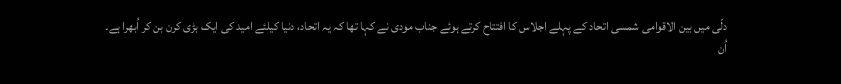دلّی میں بین الاقوامی شمسی اتحاد کے پہلے اجلاس کا افتتاح کرتے ہوئے جناب مودی نے کہا تھا کہ یہ اتحاد، دنیا کیلئے امید کی ایک بڑی کرن بن کر اُبھرا ہے۔
اُن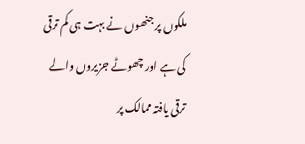ملکوں پر جنھوں نے بہت ہی کم ترقی کی ہے اور چھوٹے جزیروں والے ترقی یافتہ ممالک پر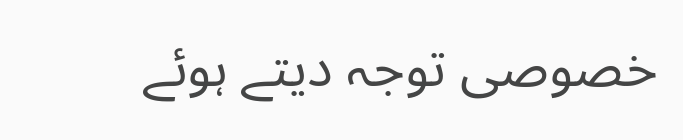خصوصی توجہ دیتے ہوئے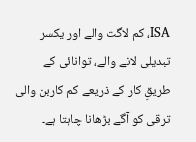ISA، کم لاگت والے اور یکسر تبدیلی لانے والے، توانائی کے طریقِ کار کے ذریعے کم کاربن والی ترقی کو آگے بڑھانا چاہتا ہے۔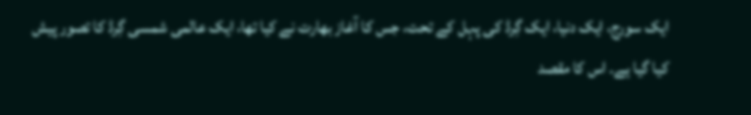ایک سورج، ایک دنیا، ایک گِرڈ کی پہل کے تحت، جس کا آغاز بھارت نے کیا تھا، ایک عالمی شمسی گِرڈ کا تصور پیش کیا گیا ہے۔ اس کا مقصد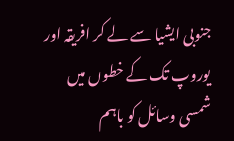جنوبی ایشیا سے لے کر افریقہ اور یوروپ تک کے خطوں میں شمسی وسائل کو باہم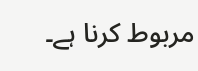مربوط کرنا ہے۔